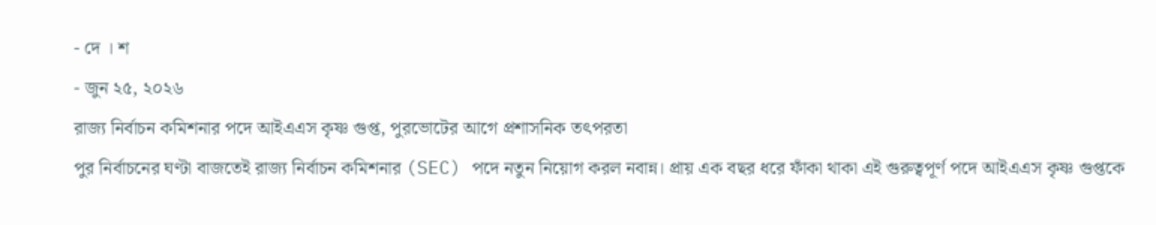- দে । শ
- জুন ২৫, ২০২৬
রাজ্য নির্বাচন কমিশনার পদে আইএএস কৃষ্ণ গুপ্ত, পুরভোটের আগে প্রশাসনিক তৎপরতা
পুর নির্বাচনের ঘণ্টা বাজতেই রাজ্য নির্বাচন কমিশনার (SEC) পদে নতুন নিয়োগ করল নবান্ন। প্রায় এক বছর ধরে ফাঁকা থাকা এই গুরুত্বপূর্ণ পদে আইএএস কৃষ্ণ গুপ্তকে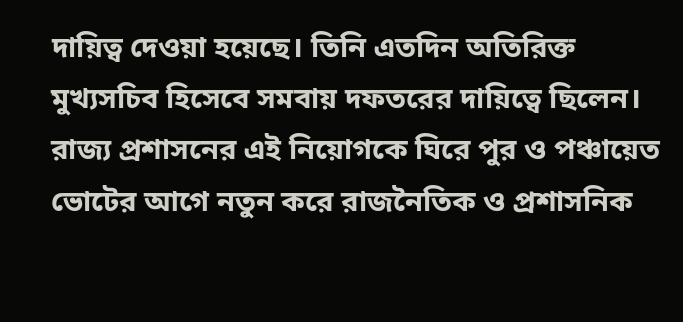দায়িত্ব দেওয়া হয়েছে। তিনি এতদিন অতিরিক্ত মুখ্যসচিব হিসেবে সমবায় দফতরের দায়িত্বে ছিলেন। রাজ্য প্রশাসনের এই নিয়োগকে ঘিরে পুর ও পঞ্চায়েত ভোটের আগে নতুন করে রাজনৈতিক ও প্রশাসনিক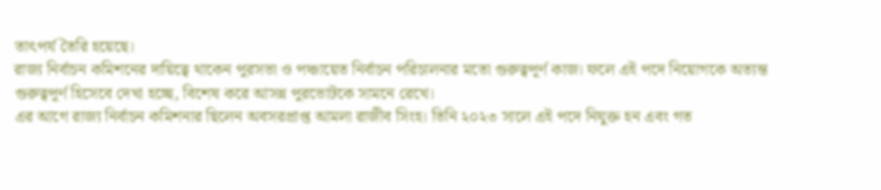তাৎপর্য তৈরি হয়েছে।
রাজ্য নির্বাচন কমিশনের দায়িত্বে থাকেন পুরসভা ও পঞ্চায়েত নির্বাচন পরিচালনার মতো গুরুত্বপূর্ণ কাজ। ফলে এই পদে নিয়োগকে অত্যন্ত গুরুত্বপূর্ণ হিসেবে দেখা হচ্ছে, বিশেষ করে আসন্ন পুরভোটকে সামনে রেখে।
এর আগে রাজ্য নির্বাচন কমিশনার ছিলেন অবসরপ্রাপ্ত আমলা রাজীব সিংহ। তিনি ২০২৩ সালে এই পদে নিযুক্ত হন এবং গত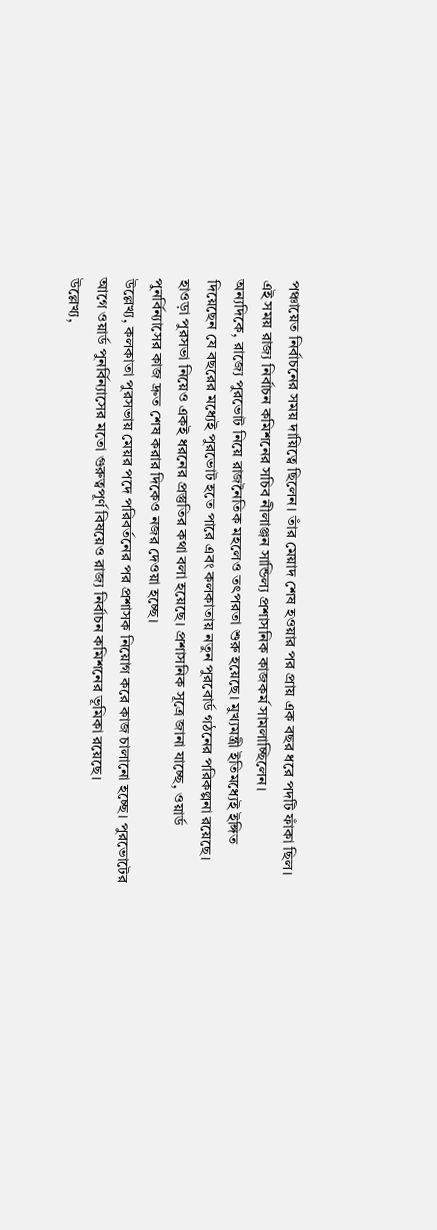পঞ্চায়েত নির্বাচনের সময় দায়িত্বে ছিলেন। তাঁর মেয়াদ শেষ হওয়ার পর প্রায় এক বছর ধরে পদটি ফাঁকা ছিল। এই সময় রাজ্য নির্বাচন কমিশনের সচিব নীলাঞ্জন সান্ডিল্য প্রশাসনিক কাজকর্ম সামলাচ্ছিলেন।
অন্যদিকে, রাজ্যে পুরভোট নিয়ে রাজনৈতিক মহলেও তৎপরতা শুরু হয়েছে। মুখ্যমন্ত্রী ইতিমধ্যেই ইঙ্গিত দিয়েছেন যে বছরের মধ্যেই পুরভোট হতে পারে এবং কলকাতায় নতুন পুরবোর্ড গঠনের পরিকল্পনা রয়েছে। হাওড়া পুরসভা নিয়েও একই ধরনের প্রস্তুতির কথা বলা হয়েছে। প্রশাসনিক সূত্রে জানা যাচ্ছে, ওয়ার্ড পুনর্বিন্যাসের কাজ দ্রুত শেষ করার দিকেও নজর দেওয়া হচ্ছে।
উল্লেখ্য, কলকাতা পুরসভায় মেয়র পদে পরিবর্তনের পর প্রশাসক নিয়োগ করে কাজ চালানো হচ্ছে। পুরভোটের আগে ওয়ার্ড পুনর্বিন্যাসের মতো গুরুত্বপূর্ণ বিষয়েও রাজ্য নির্বাচন কমিশনের ভূমিকা রয়েছে।
উল্লেখ্য,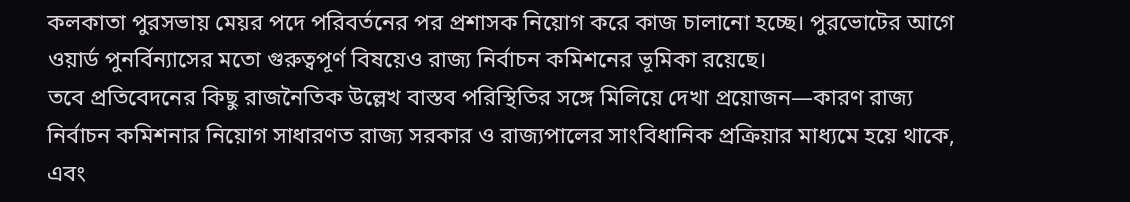কলকাতা পুরসভায় মেয়র পদে পরিবর্তনের পর প্রশাসক নিয়োগ করে কাজ চালানো হচ্ছে। পুরভোটের আগে ওয়ার্ড পুনর্বিন্যাসের মতো গুরুত্বপূর্ণ বিষয়েও রাজ্য নির্বাচন কমিশনের ভূমিকা রয়েছে।
তবে প্রতিবেদনের কিছু রাজনৈতিক উল্লেখ বাস্তব পরিস্থিতির সঙ্গে মিলিয়ে দেখা প্রয়োজন—কারণ রাজ্য নির্বাচন কমিশনার নিয়োগ সাধারণত রাজ্য সরকার ও রাজ্যপালের সাংবিধানিক প্রক্রিয়ার মাধ্যমে হয়ে থাকে, এবং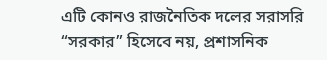এটি কোনও রাজনৈতিক দলের সরাসরি “সরকার” হিসেবে নয়, প্রশাসনিক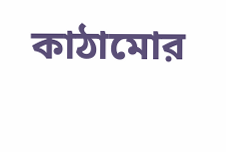কাঠামোর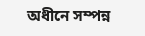অধীনে সম্পন্ন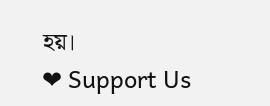হয়।
❤ Support Us